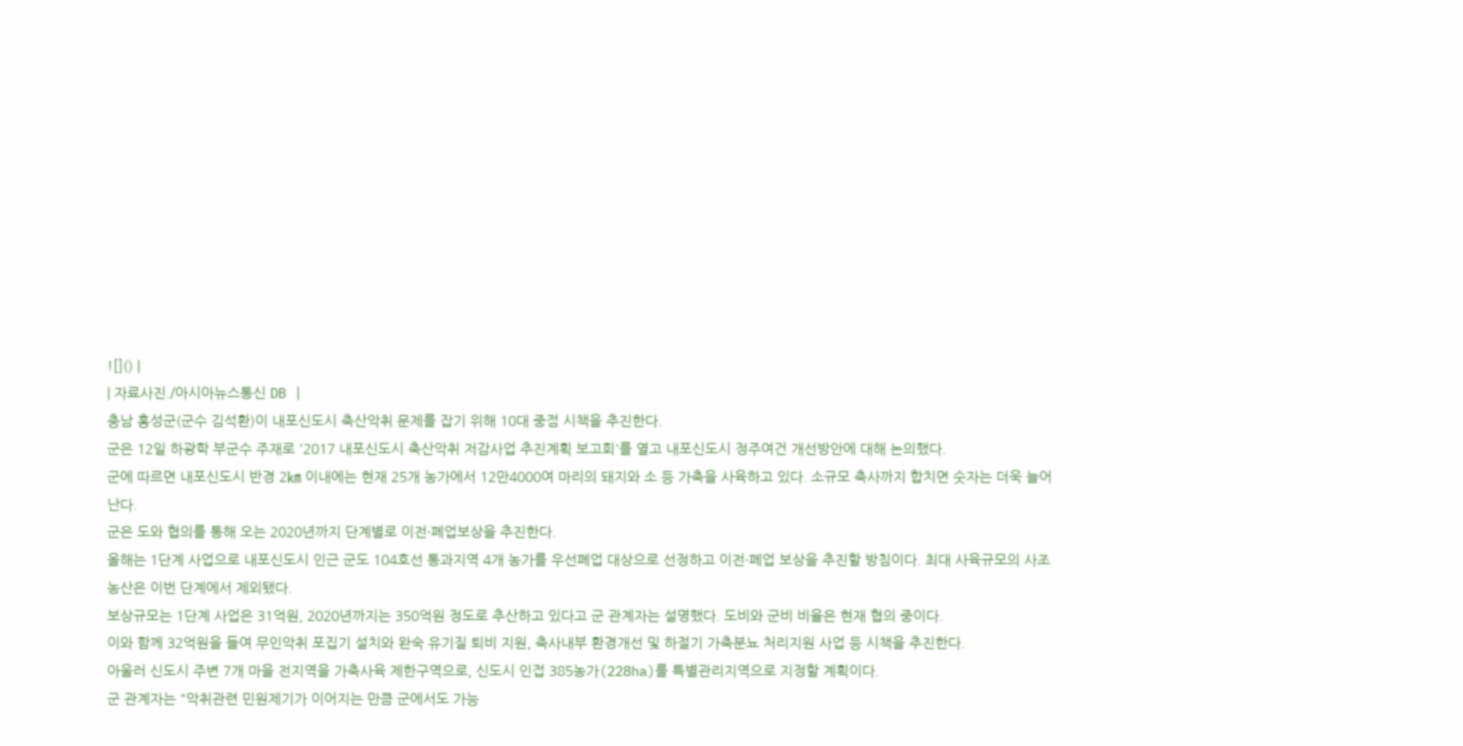![]() |
| 자료사진./아시아뉴스통신 DB |
충남 홍성군(군수 김석환)이 내포신도시 축산악취 문제를 잡기 위해 10대 중점 시책을 추진한다.
군은 12일 하광학 부군수 주재로 '2017 내포신도시 축산악취 저감사업 추진계획 보고회'를 열고 내포신도시 정주여건 개선방안에 대해 논의했다.
군에 따르면 내포신도시 반경 2㎞ 이내에는 현재 25개 농가에서 12만4000여 마리의 돼지와 소 등 가축을 사육하고 있다. 소규모 축사까지 합치면 숫자는 더욱 늘어난다.
군은 도와 협의를 통해 오는 2020년까지 단계별로 이전·폐업보상을 추진한다.
올해는 1단계 사업으로 내포신도시 인근 군도 104호선 통과지역 4개 농가를 우선폐업 대상으로 선정하고 이전·폐업 보상을 추진할 방침이다. 최대 사육규모의 사조농산은 이번 단계에서 제외됐다.
보상규모는 1단계 사업은 31억원, 2020년까지는 350억원 정도로 추산하고 있다고 군 관계자는 설명했다. 도비와 군비 비율은 현재 협의 중이다.
이와 함께 32억원을 들여 무인악취 포집기 설치와 완숙 유기질 퇴비 지원, 축사내부 환경개선 및 하절기 가축분뇨 처리지원 사업 등 시책을 추진한다.
아울러 신도시 주변 7개 마을 전지역을 가축사육 제한구역으로, 신도시 인접 385농가(228ha)를 특별관리지역으로 지정할 계획이다.
군 관계자는 "악취관련 민원제기가 이어지는 만큼 군에서도 가능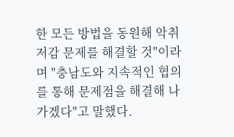한 모든 방법을 동원해 악취저감 문제를 해결할 것"이라며 "충남도와 지속적인 협의를 통해 문제점을 해결해 나가겠다"고 말했다.